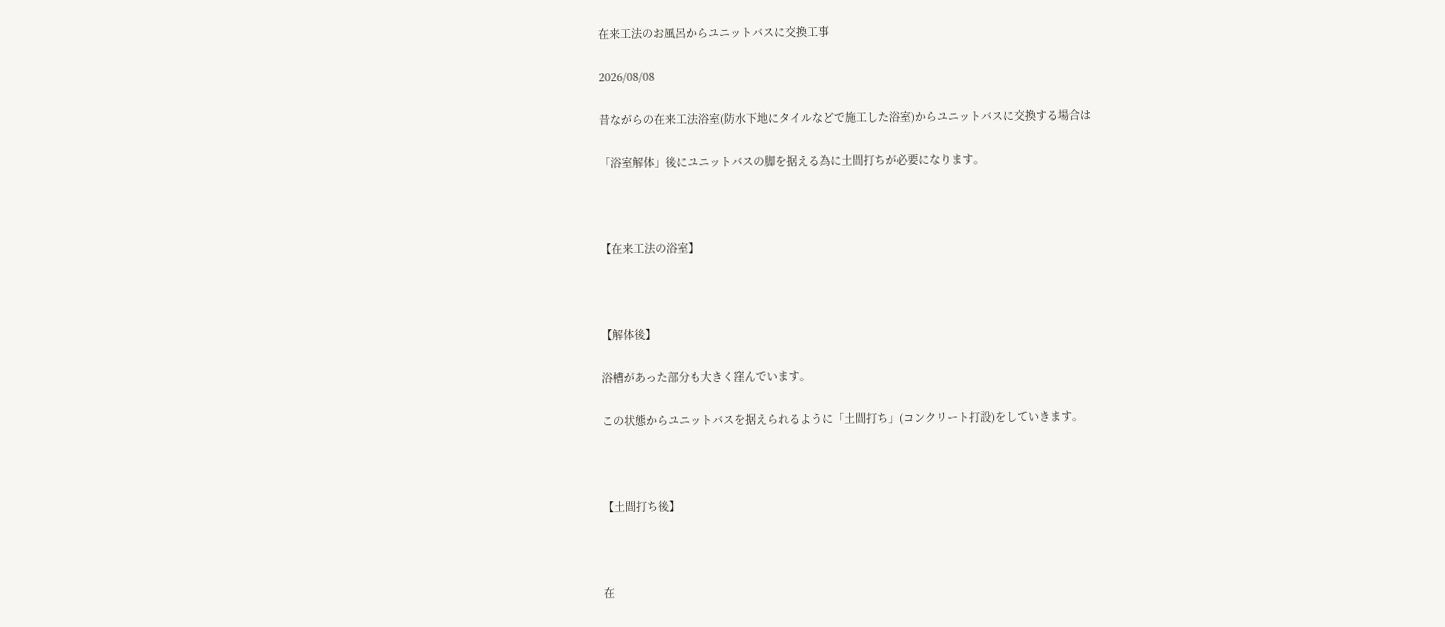在来工法のお風呂からユニットバスに交換工事

2026/08/08

昔ながらの在来工法浴室(防水下地にタイルなどで施工した浴室)からユニットバスに交換する場合は

「浴室解体」後にユニットバスの脚を据える為に土間打ちが必要になります。



【在来工法の浴室】



【解体後】

浴槽があった部分も大きく窪んでいます。

この状態からユニットバスを据えられるように「土間打ち」(コンクリート打設)をしていきます。



【土間打ち後】



在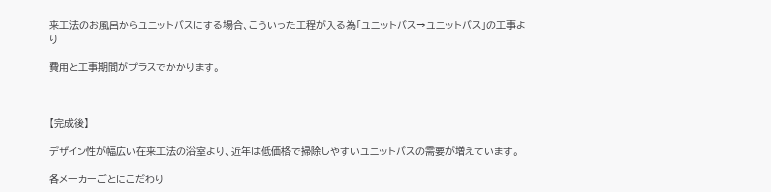来工法のお風呂からユニットバスにする場合、こういった工程が入る為「ユニットバス→ユニットバス」の工事より

費用と工事期間がプラスでかかります。



【完成後】

デザイン性が幅広い在来工法の浴室より、近年は低価格で掃除しやすいユニットバスの需要が増えています。

各メーカーごとにこだわり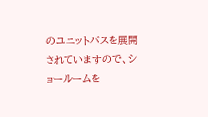のユニットバスを展開されていますので、ショールームを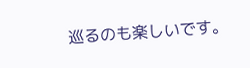巡るのも楽しいです。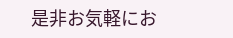是非お気軽にお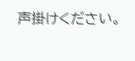声掛けください。